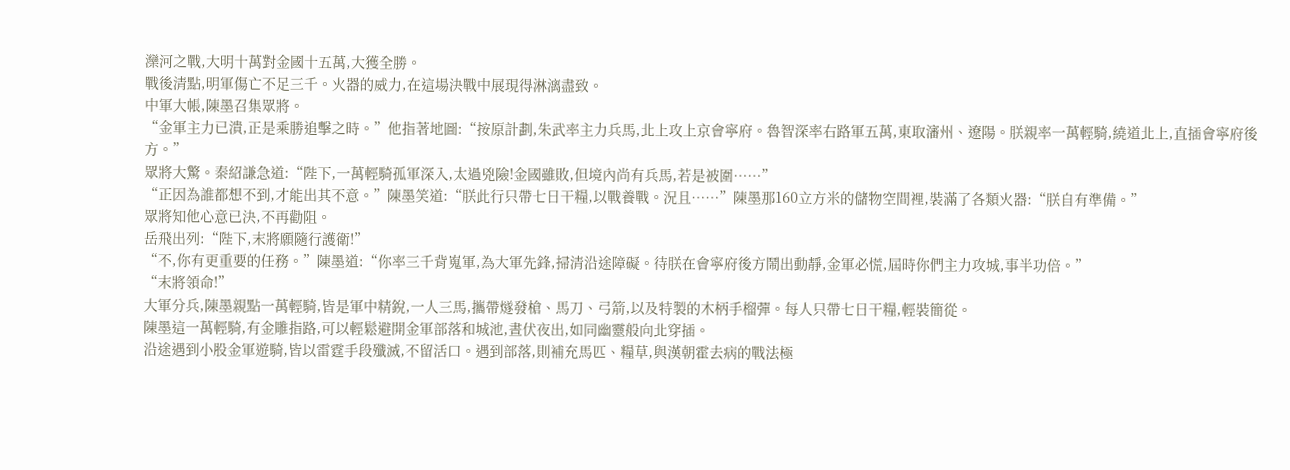灤河之戰,大明十萬對金國十五萬,大獲全勝。
戰後清點,明軍傷亡不足三千。火器的威力,在這場決戰中展現得淋漓盡致。
中軍大帳,陳墨召集眾將。
“金軍主力已潰,正是乘勝追擊之時。”他指著地圖:“按原計劃,朱武率主力兵馬,北上攻上京會寧府。魯智深率右路軍五萬,東取瀋州、遼陽。朕親率一萬輕騎,繞道北上,直插會寧府後方。”
眾將大驚。秦紹謙急道:“陛下,一萬輕騎孤軍深入,太過兇險!金國雖敗,但境內尚有兵馬,若是被圍……”
“正因為誰都想不到,才能出其不意。”陳墨笑道:“朕此行只帶七日干糧,以戰養戰。況且……”陳墨那160立方米的儲物空間裡,裝滿了各類火器:“朕自有準備。”
眾將知他心意已決,不再勸阻。
岳飛出列:“陛下,末將願隨行護衛!”
“不,你有更重要的任務。”陳墨道:“你率三千背嵬軍,為大軍先鋒,掃清沿途障礙。待朕在會寧府後方鬧出動靜,金軍必慌,屆時你們主力攻城,事半功倍。”
“末將領命!”
大軍分兵,陳墨親點一萬輕騎,皆是軍中精銳,一人三馬,攜帶燧發槍、馬刀、弓箭,以及特製的木柄手榴彈。每人只帶七日干糧,輕裝簡從。
陳墨這一萬輕騎,有金雕指路,可以輕鬆避開金軍部落和城池,晝伏夜出,如同幽靈般向北穿插。
沿途遇到小股金軍遊騎,皆以雷霆手段殲滅,不留活口。遇到部落,則補充馬匹、糧草,與漢朝霍去病的戰法極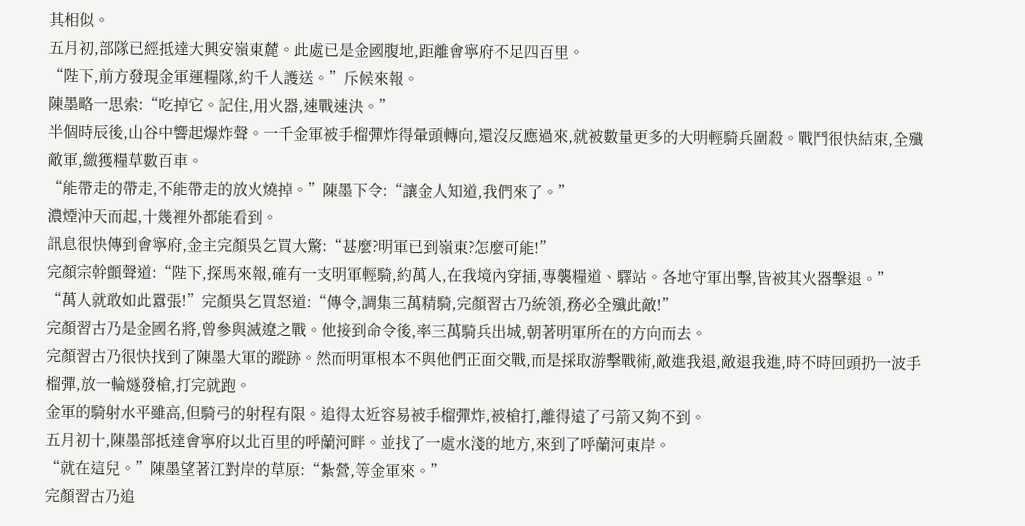其相似。
五月初,部隊已經抵達大興安嶺東麓。此處已是金國腹地,距離會寧府不足四百里。
“陛下,前方發現金軍運糧隊,約千人護送。”斥候來報。
陳墨略一思索:“吃掉它。記住,用火器,速戰速決。”
半個時辰後,山谷中響起爆炸聲。一千金軍被手榴彈炸得暈頭轉向,還沒反應過來,就被數量更多的大明輕騎兵圍殺。戰鬥很快結束,全殲敵軍,繳獲糧草數百車。
“能帶走的帶走,不能帶走的放火燒掉。”陳墨下令:“讓金人知道,我們來了。”
濃煙沖天而起,十幾裡外都能看到。
訊息很快傳到會寧府,金主完顏吳乞買大驚:“甚麼?明軍已到嶺東?怎麼可能!”
完顏宗幹顫聲道:“陛下,探馬來報,確有一支明軍輕騎,約萬人,在我境內穿插,專襲糧道、驛站。各地守軍出擊,皆被其火器擊退。”
“萬人就敢如此囂張!”完顏吳乞買怒道:“傳令,調集三萬精騎,完顏習古乃統領,務必全殲此敵!”
完顏習古乃是金國名將,曾參與滅遼之戰。他接到命令後,率三萬騎兵出城,朝著明軍所在的方向而去。
完顏習古乃很快找到了陳墨大軍的蹤跡。然而明軍根本不與他們正面交戰,而是採取游擊戰術,敵進我退,敵退我進,時不時回頭扔一波手榴彈,放一輪燧發槍,打完就跑。
金軍的騎射水平雖高,但騎弓的射程有限。追得太近容易被手榴彈炸,被槍打,離得遠了弓箭又夠不到。
五月初十,陳墨部抵達會寧府以北百里的呼蘭河畔。並找了一處水淺的地方,來到了呼蘭河東岸。
“就在這兒。”陳墨望著江對岸的草原:“紮營,等金軍來。”
完顏習古乃追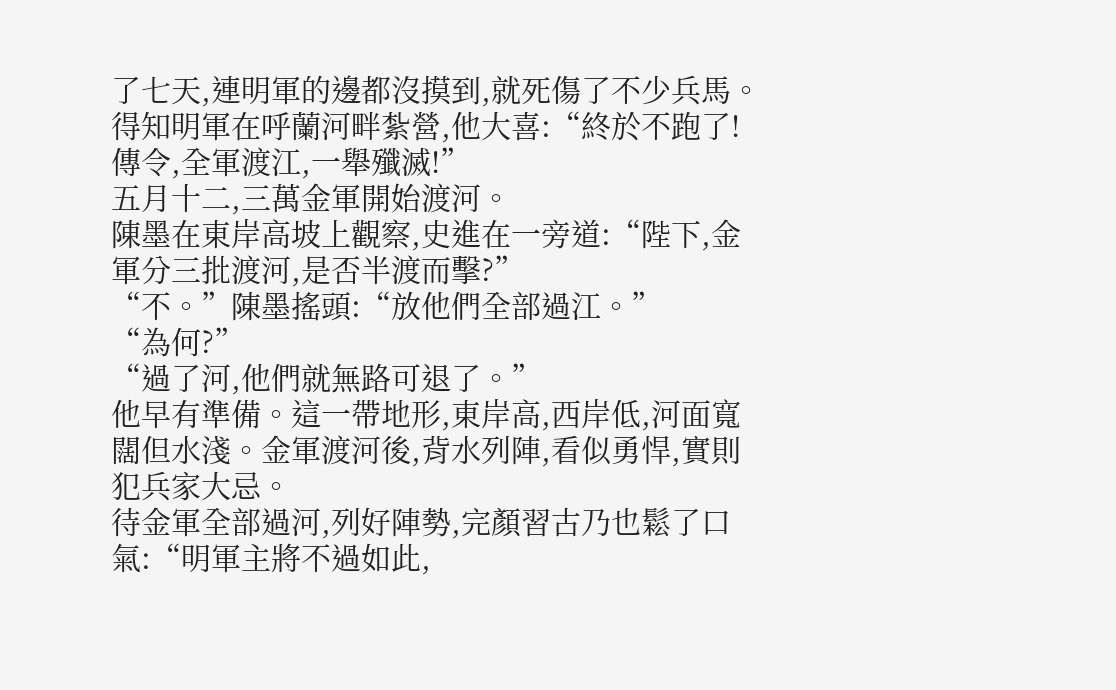了七天,連明軍的邊都沒摸到,就死傷了不少兵馬。得知明軍在呼蘭河畔紮營,他大喜:“終於不跑了!傳令,全軍渡江,一舉殲滅!”
五月十二,三萬金軍開始渡河。
陳墨在東岸高坡上觀察,史進在一旁道:“陛下,金軍分三批渡河,是否半渡而擊?”
“不。”陳墨搖頭:“放他們全部過江。”
“為何?”
“過了河,他們就無路可退了。”
他早有準備。這一帶地形,東岸高,西岸低,河面寬闊但水淺。金軍渡河後,背水列陣,看似勇悍,實則犯兵家大忌。
待金軍全部過河,列好陣勢,完顏習古乃也鬆了口氣:“明軍主將不過如此,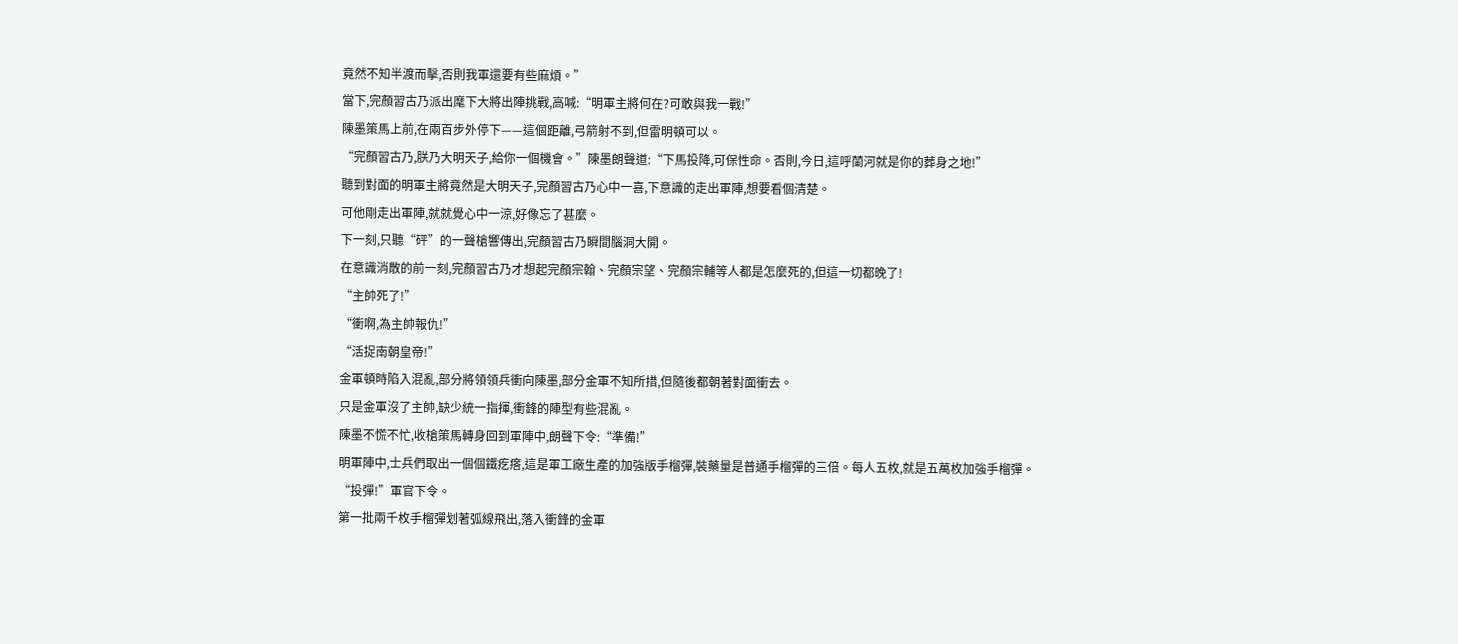竟然不知半渡而擊,否則我軍還要有些麻煩。”
當下,完顏習古乃派出麾下大將出陣挑戰,高喊:“明軍主將何在?可敢與我一戰!”
陳墨策馬上前,在兩百步外停下——這個距離,弓箭射不到,但雷明頓可以。
“完顏習古乃,朕乃大明天子,給你一個機會。”陳墨朗聲道:“下馬投降,可保性命。否則,今日,這呼蘭河就是你的葬身之地!”
聽到對面的明軍主將竟然是大明天子,完顏習古乃心中一喜,下意識的走出軍陣,想要看個清楚。
可他剛走出軍陣,就就覺心中一涼,好像忘了甚麼。
下一刻,只聽“砰”的一聲槍響傳出,完顏習古乃瞬間腦洞大開。
在意識消散的前一刻,完顏習古乃才想起完顏宗翰、完顏宗望、完顏宗輔等人都是怎麼死的,但這一切都晚了!
“主帥死了!”
“衝啊,為主帥報仇!”
“活捉南朝皇帝!”
金軍頓時陷入混亂,部分將領領兵衝向陳墨,部分金軍不知所措,但隨後都朝著對面衝去。
只是金軍沒了主帥,缺少統一指揮,衝鋒的陣型有些混亂。
陳墨不慌不忙,收槍策馬轉身回到軍陣中,朗聲下令:“準備!”
明軍陣中,士兵們取出一個個鐵疙瘩,這是軍工廠生產的加強版手榴彈,裝藥量是普通手榴彈的三倍。每人五枚,就是五萬枚加強手榴彈。
“投彈!”軍官下令。
第一批兩千枚手榴彈划著弧線飛出,落入衝鋒的金軍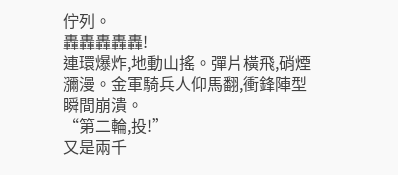佇列。
轟轟轟轟轟!
連環爆炸,地動山搖。彈片橫飛,硝煙瀰漫。金軍騎兵人仰馬翻,衝鋒陣型瞬間崩潰。
“第二輪,投!”
又是兩千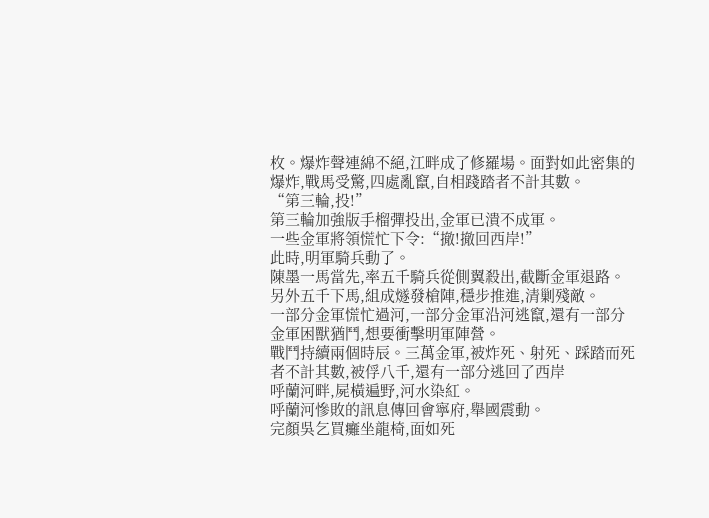枚。爆炸聲連綿不絕,江畔成了修羅場。面對如此密集的爆炸,戰馬受驚,四處亂竄,自相踐踏者不計其數。
“第三輪,投!”
第三輪加強版手榴彈投出,金軍已潰不成軍。
一些金軍將領慌忙下令:“撤!撤回西岸!”
此時,明軍騎兵動了。
陳墨一馬當先,率五千騎兵從側翼殺出,截斷金軍退路。另外五千下馬,組成燧發槍陣,穩步推進,清剿殘敵。
一部分金軍慌忙過河,一部分金軍沿河逃竄,還有一部分金軍困獸猶鬥,想要衝擊明軍陣營。
戰鬥持續兩個時辰。三萬金軍,被炸死、射死、踩踏而死者不計其數,被俘八千,還有一部分逃回了西岸
呼蘭河畔,屍橫遍野,河水染紅。
呼蘭河慘敗的訊息傳回會寧府,舉國震動。
完顏吳乞買癱坐龍椅,面如死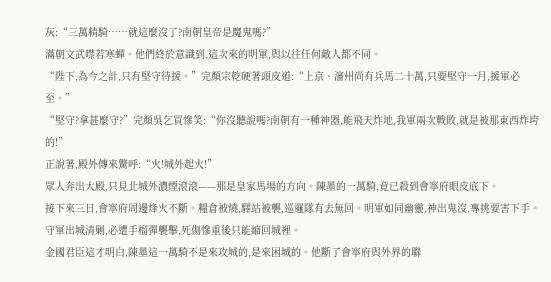灰:“三萬精騎……就這麼沒了?南朝皇帝是魔鬼嗎?”
滿朝文武噤若寒蟬。他們終於意識到,這次來的明軍,與以往任何敵人都不同。
“陛下,為今之計,只有堅守待援。”完顏宗乾硬著頭皮道:“上京、瀋州尚有兵馬二十萬,只要堅守一月,援軍必至。”
“堅守?拿甚麼守?”完顏吳乞買慘笑:“你沒聽說嗎?南朝有一種神器,能飛天炸地,我軍兩次戰敗,就是被那東西炸垮的!”
正說著,殿外傳來驚呼:“火!城外起火!”
眾人奔出大殿,只見北城外濃煙滾滾——那是皇家馬場的方向。陳墨的一萬騎,竟已殺到會寧府眼皮底下。
接下來三日,會寧府周邊烽火不斷。糧倉被燒,驛站被襲,巡邏隊有去無回。明軍如同幽靈,神出鬼沒,專挑要害下手。守軍出城清剿,必遭手榴彈襲擊,死傷慘重後只能縮回城裡。
金國君臣這才明白,陳墨這一萬騎不是來攻城的,是來困城的。他斷了會寧府與外界的聯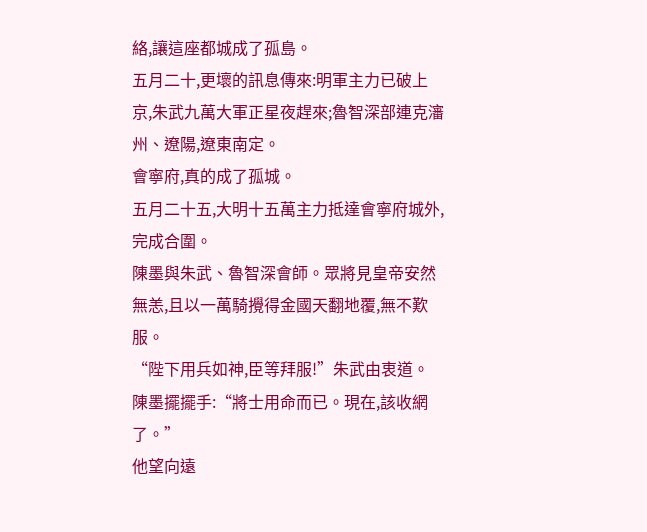絡,讓這座都城成了孤島。
五月二十,更壞的訊息傳來:明軍主力已破上京,朱武九萬大軍正星夜趕來;魯智深部連克瀋州、遼陽,遼東南定。
會寧府,真的成了孤城。
五月二十五,大明十五萬主力抵達會寧府城外,完成合圍。
陳墨與朱武、魯智深會師。眾將見皇帝安然無恙,且以一萬騎攪得金國天翻地覆,無不歎服。
“陛下用兵如神,臣等拜服!”朱武由衷道。
陳墨擺擺手:“將士用命而已。現在,該收網了。”
他望向遠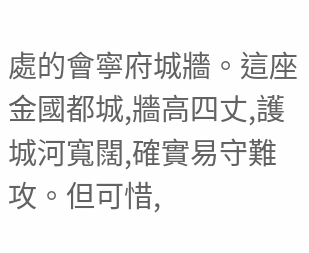處的會寧府城牆。這座金國都城,牆高四丈,護城河寬闊,確實易守難攻。但可惜,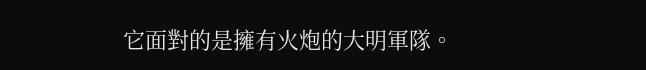它面對的是擁有火炮的大明軍隊。